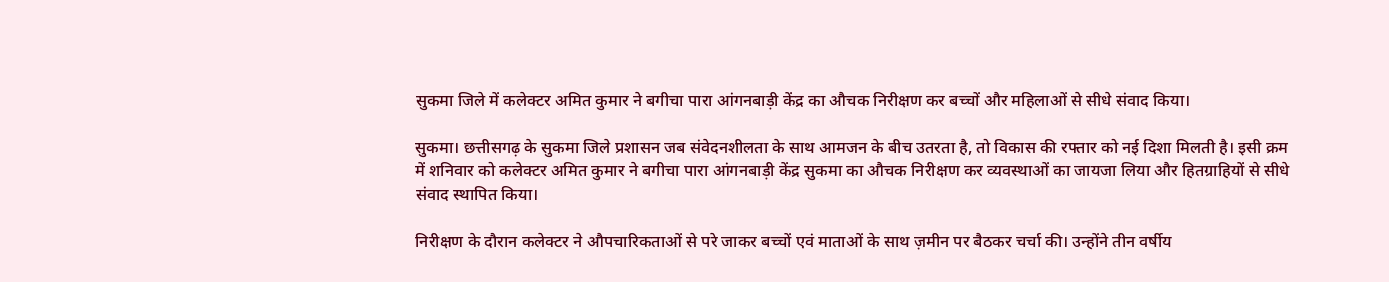सुकमा जिले में कलेक्टर अमित कुमार ने बगीचा पारा आंगनबाड़ी केंद्र का औचक निरीक्षण कर बच्चों और महिलाओं से सीधे संवाद किया।

सुकमा। छत्तीसगढ़ के सुकमा जिले प्रशासन जब संवेदनशीलता के साथ आमजन के बीच उतरता है, तो विकास की रफ्तार को नई दिशा मिलती है। इसी क्रम में शनिवार को कलेक्टर अमित कुमार ने बगीचा पारा आंगनबाड़ी केंद्र सुकमा का औचक निरीक्षण कर व्यवस्थाओं का जायजा लिया और हितग्राहियों से सीधे संवाद स्थापित किया।

निरीक्षण के दौरान कलेक्टर ने औपचारिकताओं से परे जाकर बच्चों एवं माताओं के साथ ज़मीन पर बैठकर चर्चा की। उन्होंने तीन वर्षीय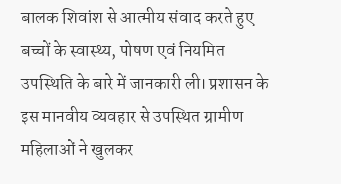बालक शिवांश से आत्मीय संवाद करते हुए बच्चों के स्वास्थ्य, पोषण एवं नियमित उपस्थिति के बारे में जानकारी ली। प्रशासन के इस मानवीय व्यवहार से उपस्थित ग्रामीण महिलाओं ने खुलकर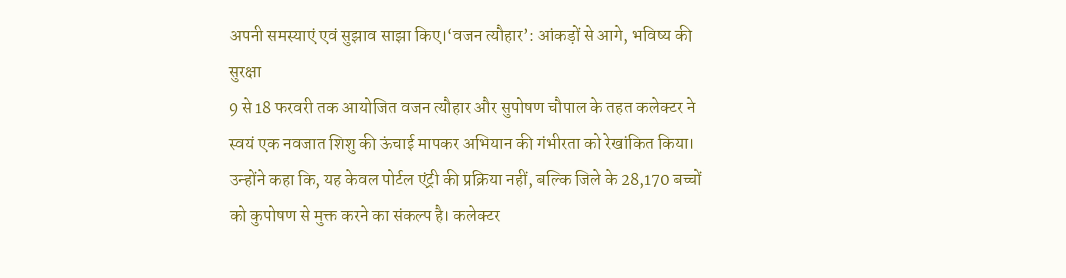अपनी समस्याएं एवं सुझाव साझा किए।‘वजन त्यौहार’: आंकड़ों से आगे, भविष्य की सुरक्षा
9 से 18 फरवरी तक आयोजित वजन त्यौहार और सुपोषण चौपाल के तहत कलेक्टर ने स्वयं एक नवजात शिशु की ऊंचाई मापकर अभियान की गंभीरता को रेखांकित किया। उन्होंने कहा कि, यह केवल पोर्टल एंट्री की प्रक्रिया नहीं, बल्कि जिले के 28,170 बच्चों को कुपोषण से मुक्त करने का संकल्प है। कलेक्टर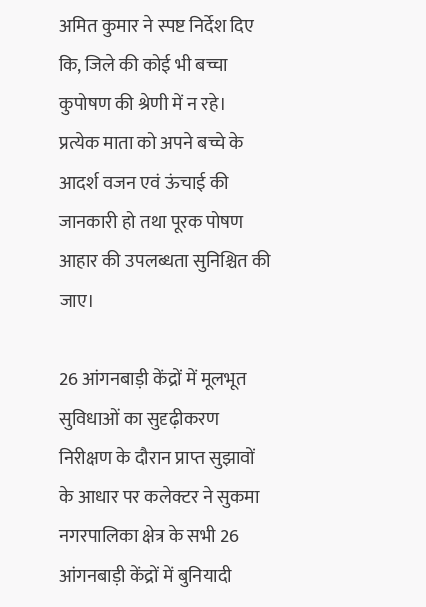अमित कुमार ने स्पष्ट निर्देश दिए कि, जिले की कोई भी बच्चा कुपोषण की श्रेणी में न रहे। प्रत्येक माता को अपने बच्चे के आदर्श वजन एवं ऊंचाई की जानकारी हो तथा पूरक पोषण आहार की उपलब्धता सुनिश्चित की जाए।

26 आंगनबाड़ी केंद्रों में मूलभूत सुविधाओं का सुदृढ़ीकरण
निरीक्षण के दौरान प्राप्त सुझावों के आधार पर कलेक्टर ने सुकमा नगरपालिका क्षेत्र के सभी 26 आंगनबाड़ी केंद्रों में बुनियादी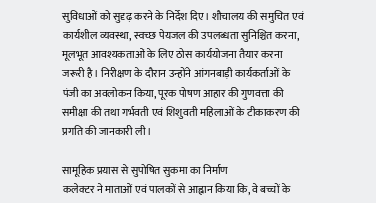सुविधाओं को सुदृढ़ करने के निर्देश दिए। शौचालय की समुचित एवं कार्यशील व्यवस्था, स्वच्छ पेयजल की उपलब्धता सुनिश्चित करना, मूलभूत आवश्यकताओं के लिए ठोस कार्ययोजना तैयार करना जरूरी है। निरीक्षण के दौरान उन्होंने आंगनबाड़ी कार्यकर्ताओं के पंजी का अवलोकन किया, पूरक पोषण आहार की गुणवत्ता की समीक्षा की तथा गर्भवती एवं शिशुवती महिलाओं के टीकाकरण की प्रगति की जानकारी ली।

सामूहिक प्रयास से सुपोषित सुकमा का निर्माण
कलेक्टर ने माताओं एवं पालकों से आह्वान किया कि, वे बच्चों के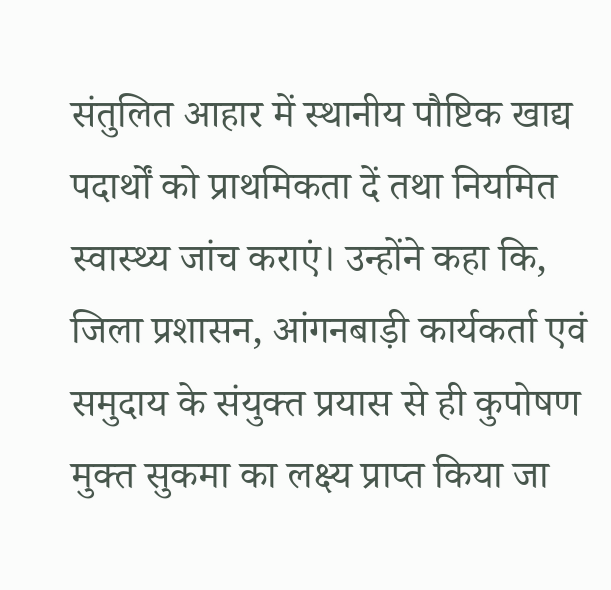संतुलित आहार में स्थानीय पौष्टिक खाद्य पदार्थों को प्राथमिकता दें तथा नियमित स्वास्थ्य जांच कराएं। उन्होंने कहा कि, जिला प्रशासन, आंगनबाड़ी कार्यकर्ता एवं समुदाय के संयुक्त प्रयास से ही कुपोषण मुक्त सुकमा का लक्ष्य प्राप्त किया जा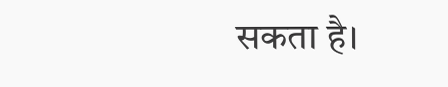सकता है।